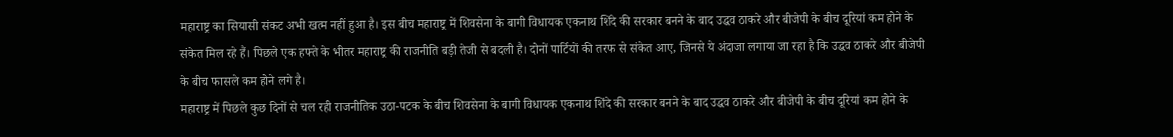महाराष्ट्र का सियासी संकट अभी खत्म नहीं हुआ है। इस बीच महाराष्ट्र में शिवसेना के बागी विधायक एकनाथ शिंदे की सरकार बनने के बाद उद्धव ठाकरे और बीजेपी के बीच दूरियां कम होने के संकेत मिल रहे हैं। पिछले एक हफ्ते के भीतर महाराष्ट्र की राजनीति बड़ी तेजी से बदली है। दोनों पार्टियों की तरफ से संकेत आए, जिनसे ये अंदाजा लगाया जा रहा है कि उद्धव ठाकरे और बीजेपी के बीच फासले कम होने लगे है।
महाराष्ट्र में पिछले कुछ दिनों से चल रही राजनीतिक उठा-पटक के बीच शिवसेना के बागी विधायक एकनाथ शिंदे की सरकार बनने के बाद उद्धव ठाकरे और बीजेपी के बीच दूरियां कम होने के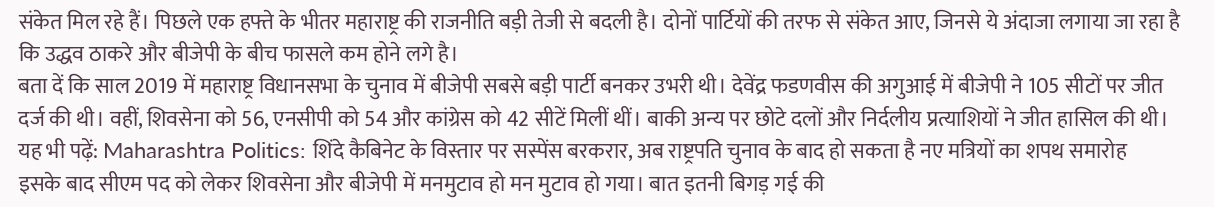संकेत मिल रहे हैं। पिछले एक हफ्ते के भीतर महाराष्ट्र की राजनीति बड़ी तेजी से बदली है। दोनों पार्टियों की तरफ से संकेत आए, जिनसे ये अंदाजा लगाया जा रहा है कि उद्धव ठाकरे और बीजेपी के बीच फासले कम होने लगे है।
बता दें कि साल 2019 में महाराष्ट्र विधानसभा के चुनाव में बीजेपी सबसे बड़ी पार्टी बनकर उभरी थी। देवेंद्र फडणवीस की अगुआई में बीजेपी ने 105 सीटों पर जीत दर्ज की थी। वहीं, शिवसेना को 56, एनसीपी को 54 और कांग्रेस को 42 सीटें मिलीं थीं। बाकी अन्य पर छोटे दलों और निर्दलीय प्रत्याशियों ने जीत हासिल की थी। यह भी पढ़ें: Maharashtra Politics: शिंदे कैबिनेट के विस्तार पर सस्पेंस बरकरार, अब राष्ट्रपति चुनाव के बाद हो सकता है नए मत्रियों का शपथ समारोह
इसके बाद सीएम पद को लेकर शिवसेना और बीजेपी में मनमुटाव हो मन मुटाव हो गया। बात इतनी बिगड़ गई की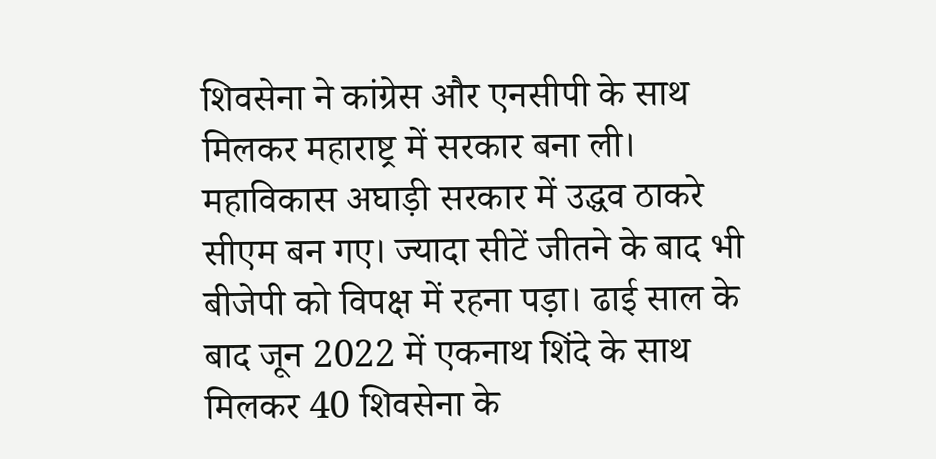शिवसेना ने कांग्रेस और एनसीपी के साथ मिलकर महाराष्ट्र में सरकार बना ली। महाविकास अघाड़ी सरकार में उद्धव ठाकरे सीएम बन गए। ज्यादा सीटें जीतने के बाद भी बीजेपी को विपक्ष में रहना पड़ा। ढाई साल के बाद जून 2022 में एकनाथ शिंदे के साथ मिलकर 40 शिवसेना के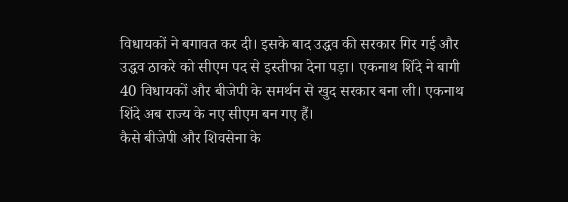विधायकों ने बगावत कर दी। इसके बाद उद्धव की सरकार गिर गई और उद्धव ठाकरे को सीएम पद से इस्तीफा देना पड़ा। एकनाथ शिंदे ने बागी 40 विधायकों और बीजेपी के समर्थन से खुद सरकार बना ली। एकनाथ शिंदे अब राज्य के नए सीएम बन गए हैं।
कैसे बीजेपी और शिवसेना के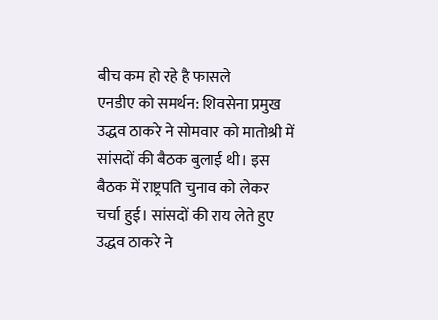बीच कम हो रहे है फासले
एनडीए को समर्थन: शिवसेना प्रमुख उद्धव ठाकरे ने सोमवार को मातोश्री में सांसदों की बैठक बुलाई थी। इस बैठक में राष्ट्रपति चुनाव को लेकर चर्चा हुई। सांसदों की राय लेते हुए उद्धव ठाकरे ने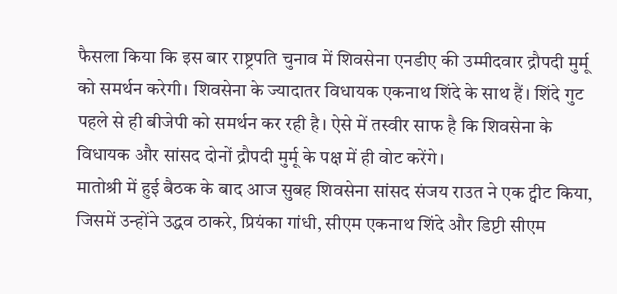फैसला किया कि इस बार राष्ट्रपति चुनाव में शिवसेना एनडीए की उम्मीदवार द्रौपदी मुर्मू को समर्थन करेगी। शिवसेना के ज्यादातर विधायक एकनाथ शिंदे के साथ हैं। शिंदे गुट पहले से ही बीजेपी को समर्थन कर रही है। ऐसे में तस्वीर साफ है कि शिवसेना के विधायक और सांसद दोनों द्रौपदी मुर्मू के पक्ष में ही वोट करेंगे।
मातोश्री में हुई बैठक के बाद आज सुबह शिवसेना सांसद संजय राउत ने एक ट्वीट किया, जिसमें उन्होंने उद्धव ठाकरे, प्रियंका गांधी, सीएम एकनाथ शिंदे और डिप्टी सीएम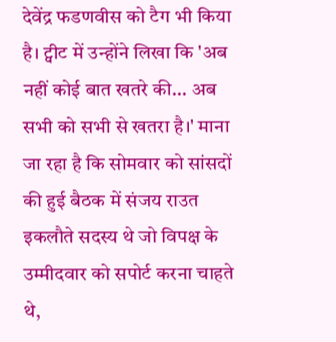देवेंद्र फडणवीस को टैग भी किया है। ट्वीट में उन्होंने लिखा कि 'अब नहीं कोई बात खतरे की... अब सभी को सभी से खतरा है।' माना जा रहा है कि सोमवार को सांसदों की हुई बैठक में संजय राउत इकलौते सदस्य थे जो विपक्ष के उम्मीदवार को सपोर्ट करना चाहते थे,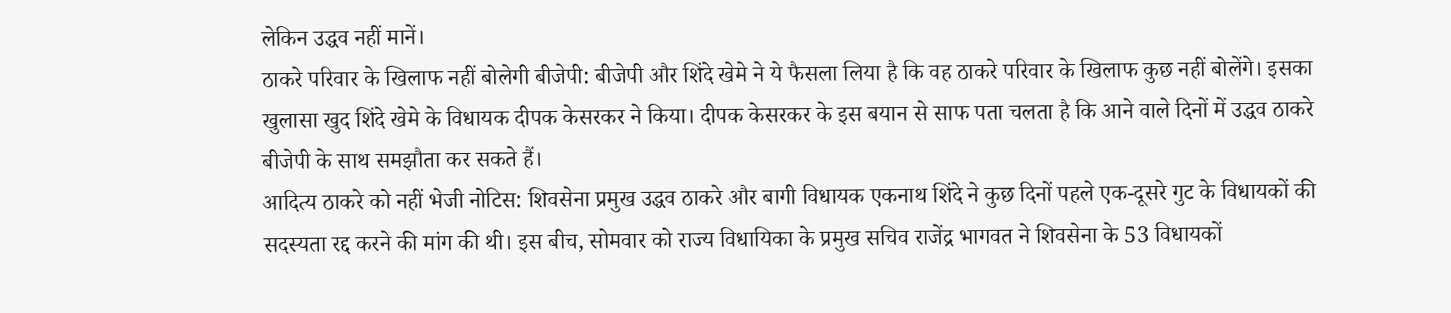लेकिन उद्धव नहीं मानें।
ठाकरे परिवार के खिलाफ नहीं बोलेगी बीजेपी: बीजेपी और शिंदे खेमे ने ये फैसला लिया है कि वह ठाकरे परिवार के खिलाफ कुछ नहीं बोलेंगे। इसका खुलासा खुद शिंदे खेमे के विधायक दीपक केसरकर ने किया। दीपक केसरकर के इस बयान से साफ पता चलता है कि आने वाले दिनों में उद्धव ठाकरे बीजेपी के साथ समझौता कर सकते हैं।
आदित्य ठाकरे को नहीं भेजी नोटिस: शिवसेना प्रमुख उद्धव ठाकरे और बागी विधायक एकनाथ शिंदे ने कुछ दिनों पहले एक-दूसरे गुट के विधायकों की सदस्यता रद्द करने की मांग की थी। इस बीच, सोमवार को राज्य विधायिका के प्रमुख सचिव राजेंद्र भागवत ने शिवसेना के 53 विधायकों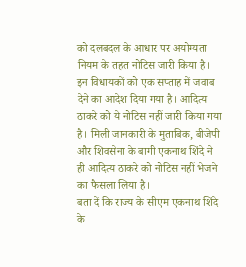को दलबदल के आधार पर अयोग्यता नियम के तहत नोटिस जारी किया है। इन विधायकों को एक सप्ताह में जवाब देने का आदेश दिया गया है। आदित्य ठाकरे को ये नोटिस नहीं जारी किया गया है। मिली जानकारी के मुताबिक, बीजेपी और शिवसेना के बागी एकनाथ शिंदे ने ही आदित्य ठाकरे को नोटिस नहीं भेजने का फैसला लिया है।
बता दें कि राज्य के सीएम एकनाथ शिंदे के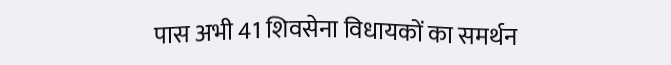पास अभी 41 शिवसेना विधायकों का समर्थन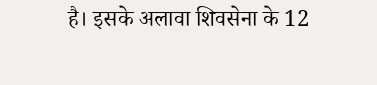है। इसके अलावा शिवसेना के 12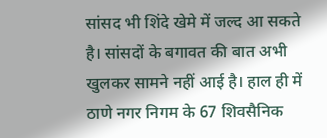सांसद भी शिंदे खेमे में जल्द आ सकते है। सांसदों के बगावत की बात अभी खुलकर सामने नहीं आई है। हाल ही में ठाणे नगर निगम के 67 शिवसैनिक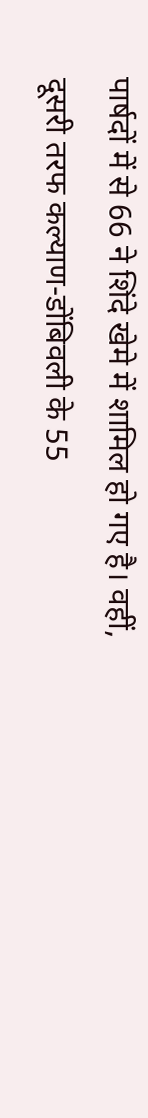पार्षदों में से 66 ने शिंदे खेमे में शामिल हो गए है। वहीं, दूसरी तरफ कल्याण-डोंबिवली के 55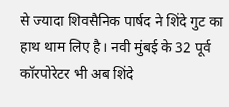से ज्यादा शिवसैनिक पार्षद ने शिंदे गुट का हाथ थाम लिए है। नवी मुंबई के 32 पूर्व कॉरपोरेटर भी अब शिंदे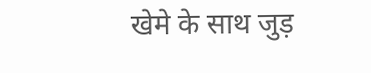खेमे के साथ जुड़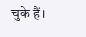चुके हैं।